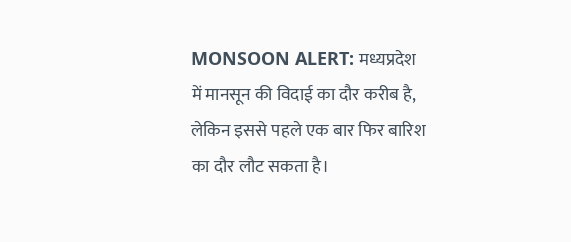MONSOON ALERT: मध्यप्रदेश में मानसून की विदाई का दौर करीब है, लेकिन इससे पहले एक बार फिर बारिश का दौर लौट सकता है।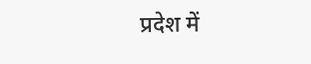प्रदेश में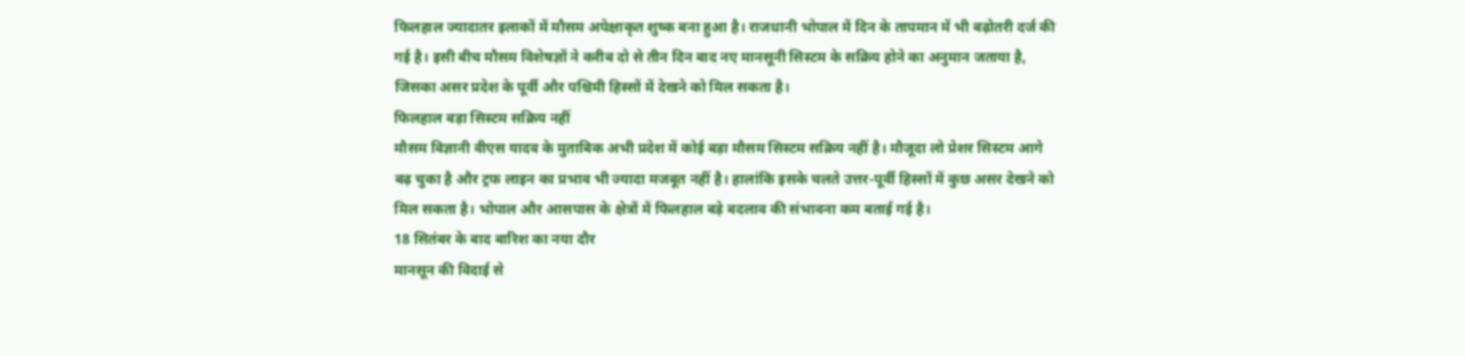फिलहाल ज्यादातर इलाकों में मौसम अपेक्षाकृत शुष्क बना हुआ है। राजधानी भोपाल में दिन के तापमान में भी बढ़ोतरी दर्ज की गई है। इसी बीच मौसम विशेषज्ञों ने करीब दो से तीन दिन बाद नए मानसूनी सिस्टम के सक्रिय होने का अनुमान जताया है, जिसका असर प्रदेश के पूर्वी और पश्चिमी हिस्सों में देखने को मिल सकता है।
फिलहाल बड़ा सिस्टम सक्रिय नहीं
मौसम विज्ञानी वीएस यादव के मुताबिक अभी प्रदेश में कोई बड़ा मौसम सिस्टम सक्रिय नहीं है। मौजूदा लो प्रेशर सिस्टम आगे बढ़ चुका है और ट्रफ लाइन का प्रभाव भी ज्यादा मजबूत नहीं है। हालांकि इसके चलते उत्तर-पूर्वी हिस्सों में कुछ असर देखने को मिल सकता है। भोपाल और आसपास के क्षेत्रों में फिलहाल बड़े बदलाव की संभावना कम बताई गई है।
18 सितंबर के बाद बारिश का नया दौर
मानसून की विदाई से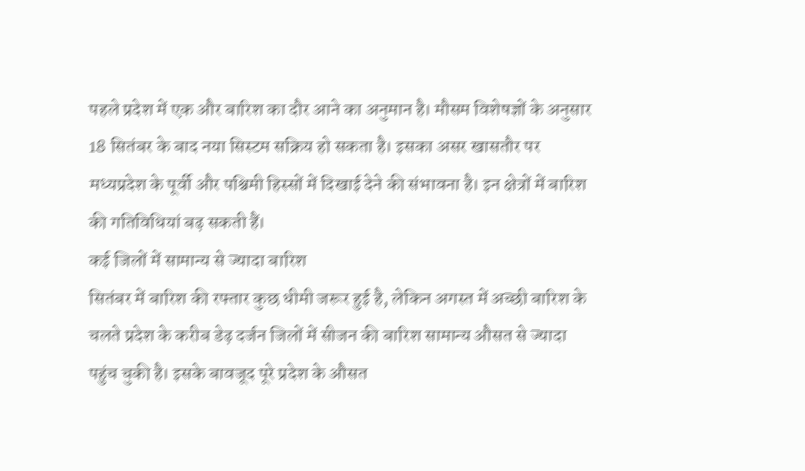पहले प्रदेश में एक और बारिश का दौर आने का अनुमान है। मौसम विशेषज्ञों के अनुसार 18 सितंबर के बाद नया सिस्टम सक्रिय हो सकता है। इसका असर खासतौर पर मध्यप्रदेश के पूर्वी और पश्चिमी हिस्सों में दिखाई देने की संभावना है। इन क्षेत्रों में बारिश की गतिविधियां बढ़ सकती हैं।
कई जिलों में सामान्य से ज्यादा बारिश
सितंबर में बारिश की रफ्तार कुछ धीमी जरूर हुई है, लेकिन अगस्त में अच्छी बारिश के चलते प्रदेश के करीब डेढ़ दर्जन जिलों में सीजन की बारिश सामान्य औसत से ज्यादा पहुंच चुकी है। इसके बावजूद पूरे प्रदेश के औसत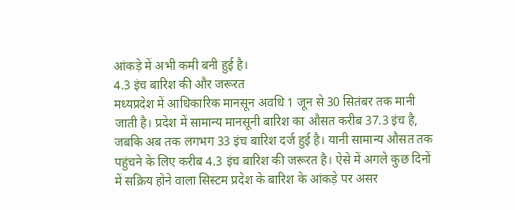आंकड़े में अभी कमी बनी हुई है।
4.3 इंच बारिश की और जरूरत
मध्यप्रदेश में आधिकारिक मानसून अवधि 1 जून से 30 सितंबर तक मानी जाती है। प्रदेश में सामान्य मानसूनी बारिश का औसत करीब 37.3 इंच है, जबकि अब तक लगभग 33 इंच बारिश दर्ज हुई है। यानी सामान्य औसत तक पहुंचने के लिए करीब 4.3 इंच बारिश की जरूरत है। ऐसे में अगले कुछ दिनों में सक्रिय होने वाला सिस्टम प्रदेश के बारिश के आंकड़े पर असर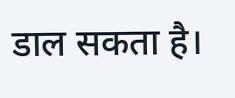डाल सकता है।